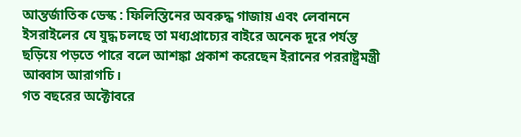আন্তর্জাতিক ডেস্ক : ফিলিস্তিনের অবরুদ্ধ গাজায় এবং লেবাননে ইসরাইলের যে যুদ্ধ চলছে তা মধ্যপ্রাচ্যের বাইরে অনেক দূরে পর্যন্ত ছড়িয়ে পড়তে পারে বলে আশঙ্কা প্রকাশ করেছেন ইরানের পররাষ্ট্রমন্ত্রী আব্বাস আরাগচি।
গত বছরের অক্টোবরে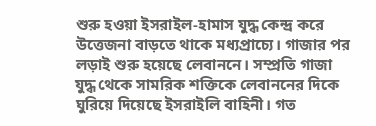শুরু হওয়া ইসরাইল-হামাস যুদ্ধ কেন্দ্র করে উত্তেজনা বাড়তে থাকে মধ্যপ্রাচ্যে। গাজার পর লড়াই শুরু হয়েছে লেবাননে। সম্প্রতি গাজা যুদ্ধ থেকে সামরিক শক্তিকে লেবাননের দিকে ঘুরিয়ে দিয়েছে ইসরাইলি বাহিনী। গত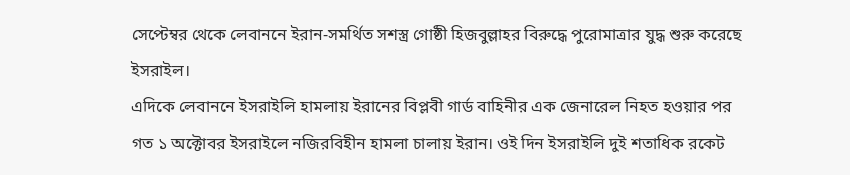সেপ্টেম্বর থেকে লেবাননে ইরান-সমর্থিত সশস্ত্র গোষ্ঠী হিজবুল্লাহর বিরুদ্ধে পুরোমাত্রার যুদ্ধ শুরু করেছে ইসরাইল।
এদিকে লেবাননে ইসরাইলি হামলায় ইরানের বিপ্লবী গার্ড বাহিনীর এক জেনারেল নিহত হওয়ার পর গত ১ অক্টোবর ইসরাইলে নজিরবিহীন হামলা চালায় ইরান। ওই দিন ইসরাইলি দুই শতাধিক রকেট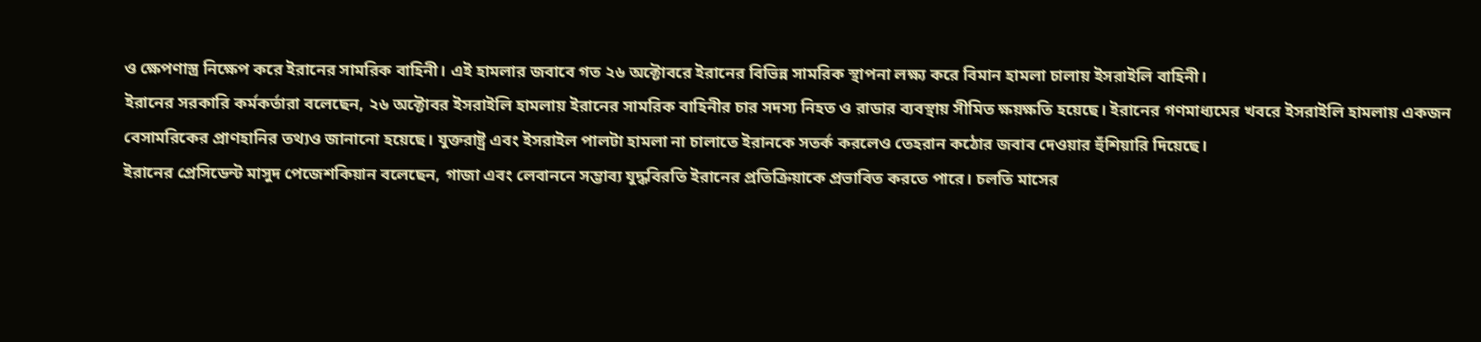ও ক্ষেপণাস্ত্র নিক্ষেপ করে ইরানের সামরিক বাহিনী। এই হামলার জবাবে গত ২৬ অক্টোবরে ইরানের বিভিন্ন সামরিক স্থাপনা লক্ষ্য করে বিমান হামলা চালায় ইসরাইলি বাহিনী।
ইরানের সরকারি কর্মকর্তারা বলেছেন, ২৬ অক্টোবর ইসরাইলি হামলায় ইরানের সামরিক বাহিনীর চার সদস্য নিহত ও রাডার ব্যবস্থায় সীমিত ক্ষয়ক্ষতি হয়েছে। ইরানের গণমাধ্যমের খবরে ইসরাইলি হামলায় একজন বেসামরিকের প্রাণহানির তথ্যও জানানো হয়েছে। যুক্তরাষ্ট্র এবং ইসরাইল পালটা হামলা না চালাতে ইরানকে সতর্ক করলেও তেহরান কঠোর জবাব দেওয়ার হুঁশিয়ারি দিয়েছে।
ইরানের প্রেসিডেন্ট মাসুদ পেজেশকিয়ান বলেছেন, গাজা এবং লেবাননে সম্ভাব্য যুদ্ধবিরতি ইরানের প্রতিক্রিয়াকে প্রভাবিত করতে পারে। চলতি মাসের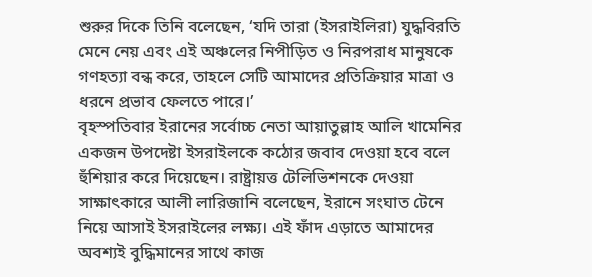শুরুর দিকে তিনি বলেছেন, ‘যদি তারা (ইসরাইলিরা) যুদ্ধবিরতি মেনে নেয় এবং এই অঞ্চলের নিপীড়িত ও নিরপরাধ মানুষকে গণহত্যা বন্ধ করে, তাহলে সেটি আমাদের প্রতিক্রিয়ার মাত্রা ও ধরনে প্রভাব ফেলতে পারে।’
বৃহস্পতিবার ইরানের সর্বোচ্চ নেতা আয়াতুল্লাহ আলি খামেনির একজন উপদেষ্টা ইসরাইলকে কঠোর জবাব দেওয়া হবে বলে হুঁশিয়ার করে দিয়েছেন। রাষ্ট্রায়ত্ত টেলিভিশনকে দেওয়া সাক্ষাৎকারে আলী লারিজানি বলেছেন, ইরানে সংঘাত টেনে নিয়ে আসাই ইসরাইলের লক্ষ্য। এই ফাঁদ এড়াতে আমাদের অবশ্যই বুদ্ধিমানের সাথে কাজ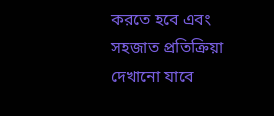করতে হবে এবং সহজাত প্রতিক্রিয়া দেখানো যাবে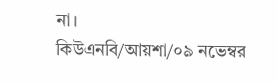না।
কিউএনবি/আয়শা/০৯ নভেম্বর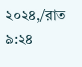২০২৪,/রাত ৯:২৪